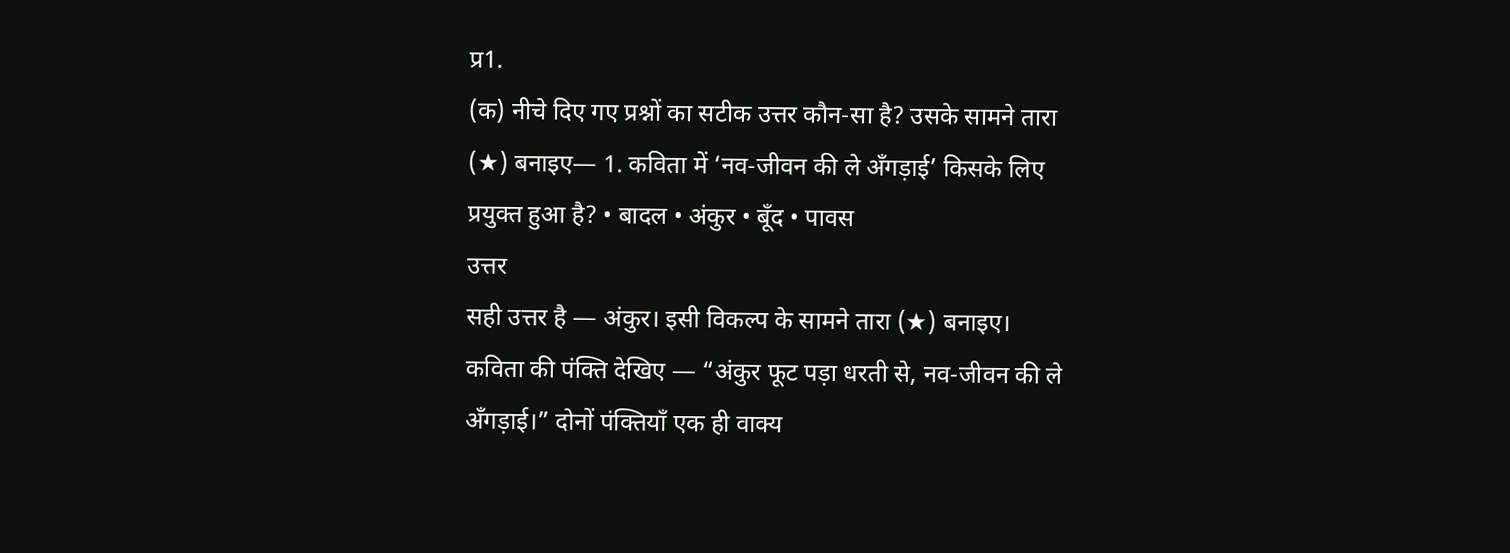प्र1.
(क) नीचे दिए गए प्रश्नों का सटीक उत्तर कौन-सा है? उसके सामने तारा (★) बनाइए— 1. कविता में ‘नव-जीवन की ले अँगड़ाई’ किसके लिए प्रयुक्त हुआ है? • बादल • अंकुर • बूँद • पावस
उत्तर
सही उत्तर है — अंकुर। इसी विकल्प के सामने तारा (★) बनाइए।
कविता की पंक्ति देखिए — “अंकुर फूट पड़ा धरती से, नव-जीवन की ले अँगड़ाई।” दोनों पंक्तियाँ एक ही वाक्य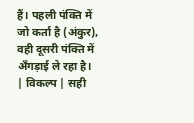हैं। पहली पंक्ति में जो कर्ता है (अंकुर), वही दूसरी पंक्ति में अँगड़ाई ले रहा है।
| विकल्प | सही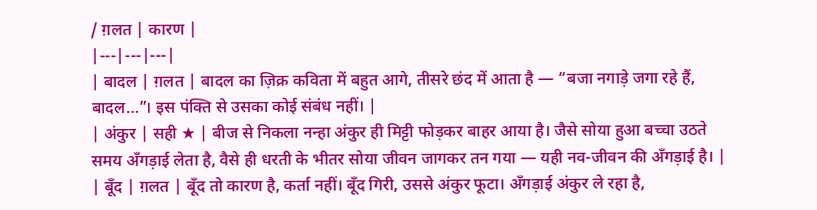/ ग़लत | कारण |
|---|---|---|
| बादल | ग़लत | बादल का ज़िक्र कविता में बहुत आगे, तीसरे छंद में आता है — “बजा नगाड़े जगा रहे हैं, बादल…”। इस पंक्ति से उसका कोई संबंध नहीं। |
| अंकुर | सही ★ | बीज से निकला नन्हा अंकुर ही मिट्टी फोड़कर बाहर आया है। जैसे सोया हुआ बच्चा उठते समय अँगड़ाई लेता है, वैसे ही धरती के भीतर सोया जीवन जागकर तन गया — यही नव-जीवन की अँगड़ाई है। |
| बूँद | ग़लत | बूँद तो कारण है, कर्ता नहीं। बूँद गिरी, उससे अंकुर फूटा। अँगड़ाई अंकुर ले रहा है,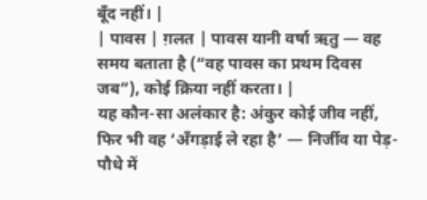बूँद नहीं। |
| पावस | ग़लत | पावस यानी वर्षा ऋतु — वह समय बताता है (“वह पावस का प्रथम दिवस जब”), कोई क्रिया नहीं करता। |
यह कौन-सा अलंकार है: अंकुर कोई जीव नहीं, फिर भी वह ‘अँगड़ाई ले रहा है’ — निर्जीव या पेड़-पौधे में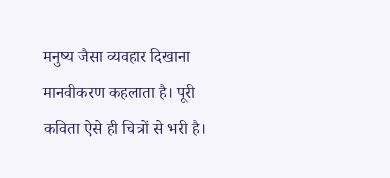मनुष्य जैसा व्यवहार दिखाना मानवीकरण कहलाता है। पूरी कविता ऐसे ही चित्रों से भरी है।